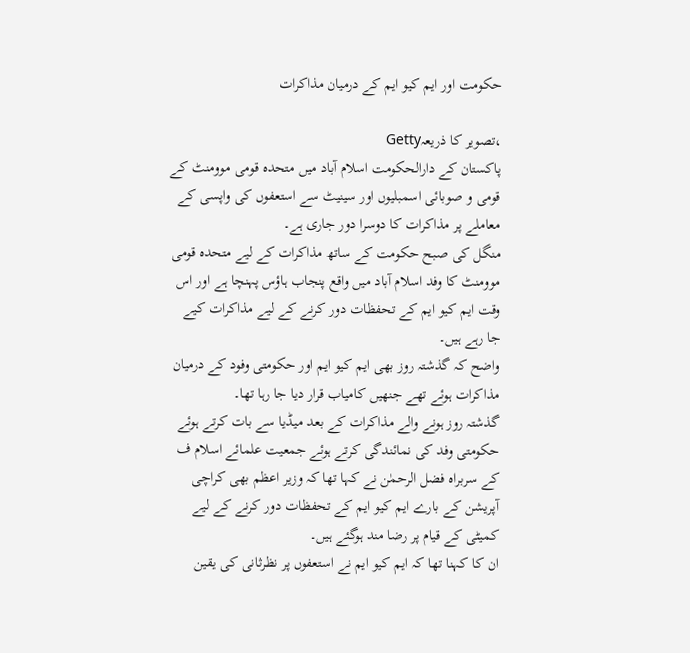حکومت اور ایم کیو ایم کے درمیان مذاکرات

،تصویر کا ذریعہGetty
پاکستان کے دارالحکومت اسلام آباد میں متحدہ قومی موومنٹ کے قومی و صوبائی اسمبلیوں اور سینیٹ سے استعفوں کی واپسی کے معاملے پر مذاکرات کا دوسرا دور جاری ہے۔
منگل کی صبح حکومت کے ساتھ مذاکرات کے لیے متحدہ قومی موومنٹ کا وفد اسلام آباد میں واقع پنجاب ہاؤس پہنچا ہے اور اس وقت ایم کیو ایم کے تحفظات دور کرنے کے لیے مذاکرات کیے جا رہے ہیں۔
واضح کہ گذشتہ روز بھی ایم کیو ایم اور حکومتی وفود کے درمیان مذاکرات ہوئے تھے جنھیں کامیاب قرار دیا جا رہا تھا۔
گذشتہ روز ہونے والے مذاکرات کے بعد میڈیا سے بات کرتے ہوئے حکومتی وفد کی نمائندگی کرتے ہوئے جمعیت علمائے اسلام ف کے سربراہ فضل الرحمٰن نے کہا تھا کہ وزیر اعظم بھی کراچی آپریشن کے بارے ایم کیو ایم کے تحفظات دور کرنے کے لیے کمیٹی کے قیام پر رضا مند ہوگئے ہیں۔
ان کا کہنا تھا کہ ایم کیو ایم نے استعفوں پر نظرثانی کی یقین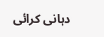دہانی کرائی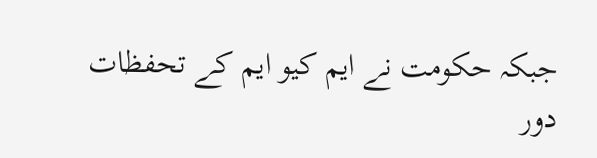جبکہ حکومت نے ایم کیو ایم کے تحفظات دور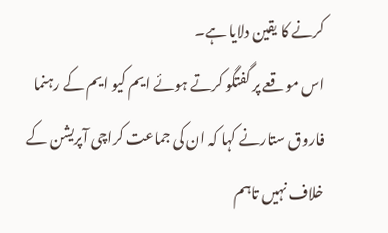کرنے کا یقین دلایا ہے۔
اس موقعے پر گفتگو کرتے ہوئے ایم کیو ایم کے رہنما فاروق ستارنے کہا کہ ان کی جماعت کراچی آپریشن کے خلاف نہیں تاہم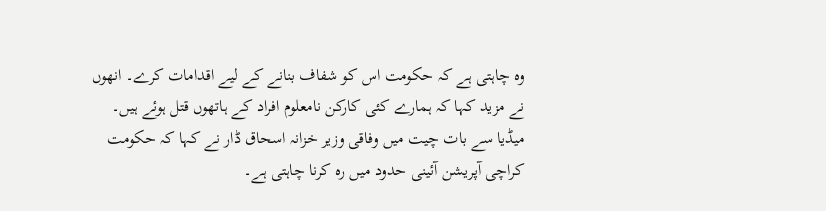وہ چاہتی ہے کہ حکومت اس کو شفاف بنانے کے لیے اقدامات کرے۔ انھوں نے مزید کہا کہ ہمارے کئی کارکن نامعلوم افراد کے ہاتھوں قتل ہوئے ہیں۔
میڈیا سے بات چیت میں وفاقی وزیر خزانہ اسحاق ڈار نے کہا کہ حکومت کراچی آپریشن آئینی حدود میں رہ کرنا چاہتی ہے۔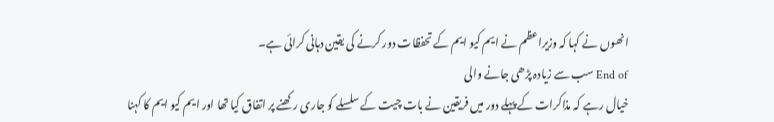انھوں نے کہا کہ وزیراعظم نے ایم کیو ایم کے تحفظات دور کرنے کی یقین دہانی کرائی ہے۔
End of سب سے زیادہ پڑھی جانے والی
خیال رہے کہ مذاکرات کے پہلے دور میں فریقین نے بات چیت کے سلسلے کو جاری رکھنے پر اتفاق کیا تھا اور ایم کیو ایم کا کہنا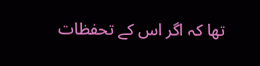تھا کہ اگر اس کے تحفظات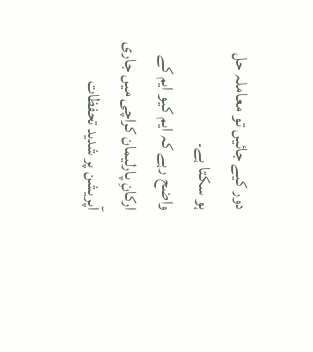دور کیے جائیں تو معاملہ حل ہو سکتا ہے۔
واضح رہے کہ ایم کیو ایم کے ارکانِ پارلیمان کراچی میں جاری آپریشن پر شدید تحفظات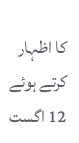کا اظہار کرتے ہوئے 12 اگست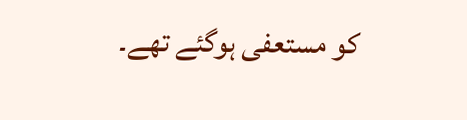کو مستعفی ہوگئے تھے۔